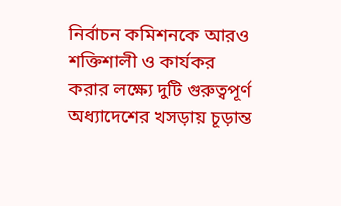নির্বাচন কমিশনকে আরও শক্তিশালী ও কার্যকর করার লক্ষ্যে দুটি গুরুত্বপূর্ণ অধ্যাদেশের খসড়ায় চূড়ান্ত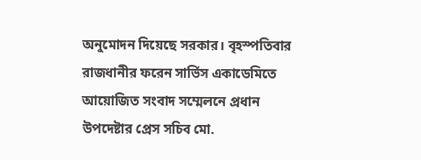অনুমোদন দিয়েছে সরকার। বৃহস্পতিবার রাজধানীর ফরেন সার্ভিস একাডেমিতে আয়োজিত সংবাদ সম্মেলনে প্রধান উপদেষ্টার প্রেস সচিব মো.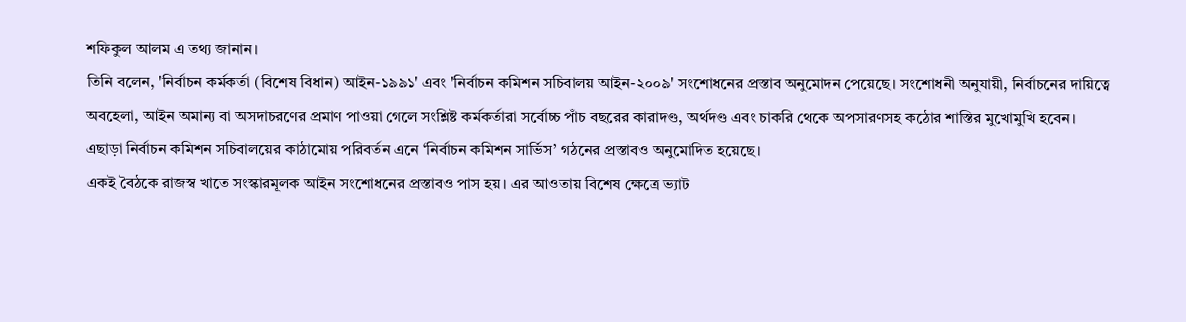শফিকুল আলম এ তথ্য জানান।
তিনি বলেন, 'নির্বাচন কর্মকর্তা (বিশেষ বিধান) আইন-১৯৯১' এবং 'নির্বাচন কমিশন সচিবালয় আইন-২০০৯' সংশোধনের প্রস্তাব অনুমোদন পেয়েছে। সংশোধনী অনুযায়ী, নির্বাচনের দায়িত্বে অবহেলা, আইন অমান্য বা অসদাচরণের প্রমাণ পাওয়া গেলে সংশ্লিষ্ট কর্মকর্তারা সর্বোচ্চ পাঁচ বছরের কারাদণ্ড, অর্থদণ্ড এবং চাকরি থেকে অপসারণসহ কঠোর শাস্তির মুখোমুখি হবেন।
এছাড়া নির্বাচন কমিশন সচিবালয়ের কাঠামোয় পরিবর্তন এনে ‘নির্বাচন কমিশন সার্ভিস’ গঠনের প্রস্তাবও অনুমোদিত হয়েছে।
একই বৈঠকে রাজস্ব খাতে সংস্কারমূলক আইন সংশোধনের প্রস্তাবও পাস হয়। এর আওতায় বিশেষ ক্ষেত্রে ভ্যাট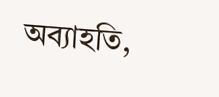অব্যাহতি,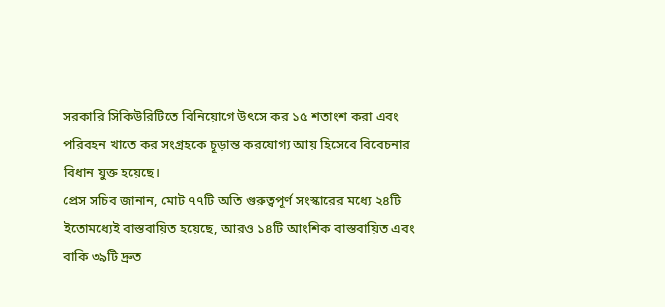সরকারি সিকিউরিটিতে বিনিয়োগে উৎসে কর ১৫ শতাংশ করা এবং পরিবহন খাতে কর সংগ্রহকে চূড়ান্ত করযোগ্য আয় হিসেবে বিবেচনার বিধান যুক্ত হয়েছে।
প্রেস সচিব জানান, মোট ৭৭টি অতি গুরুত্বপূর্ণ সংস্কারের মধ্যে ২৪টি ইতোমধ্যেই বাস্তবায়িত হয়েছে, আরও ১৪টি আংশিক বাস্তবায়িত এবং বাকি ৩৯টি দ্রুত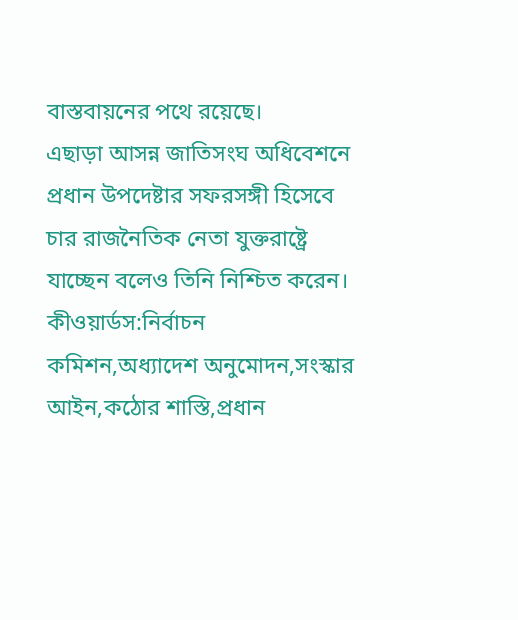বাস্তবায়নের পথে রয়েছে।
এছাড়া আসন্ন জাতিসংঘ অধিবেশনে প্রধান উপদেষ্টার সফরসঙ্গী হিসেবে চার রাজনৈতিক নেতা যুক্তরাষ্ট্রে যাচ্ছেন বলেও তিনি নিশ্চিত করেন।
কীওয়ার্ডস:নির্বাচন কমিশন,অধ্যাদেশ অনুমোদন,সংস্কার আইন,কঠোর শাস্তি,প্রধান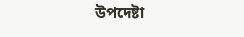উপদেষ্টা